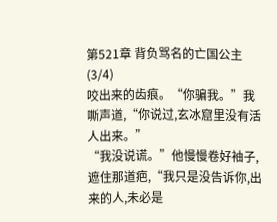第521章 背负骂名的亡国公主(3/4)
咬出来的齿痕。“你骗我。”我嘶声道,“你说过,玄冰窟里没有活人出来。”
“我没说谎。”他慢慢卷好袖子,遮住那道疤,“我只是没告诉你,出来的人,未必是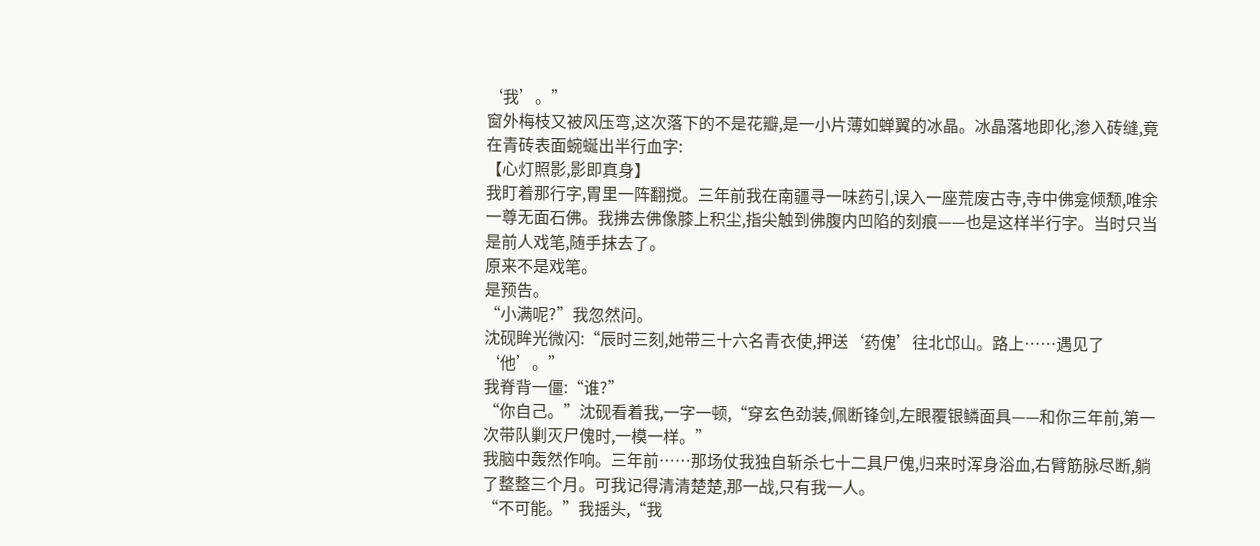‘我’。”
窗外梅枝又被风压弯,这次落下的不是花瓣,是一小片薄如蝉翼的冰晶。冰晶落地即化,渗入砖缝,竟在青砖表面蜿蜒出半行血字:
【心灯照影,影即真身】
我盯着那行字,胃里一阵翻搅。三年前我在南疆寻一味药引,误入一座荒废古寺,寺中佛龛倾颓,唯余一尊无面石佛。我拂去佛像膝上积尘,指尖触到佛腹内凹陷的刻痕——也是这样半行字。当时只当是前人戏笔,随手抹去了。
原来不是戏笔。
是预告。
“小满呢?”我忽然问。
沈砚眸光微闪:“辰时三刻,她带三十六名青衣使,押送‘药傀’往北邙山。路上……遇见了‘他’。”
我脊背一僵:“谁?”
“你自己。”沈砚看着我,一字一顿,“穿玄色劲装,佩断锋剑,左眼覆银鳞面具——和你三年前,第一次带队剿灭尸傀时,一模一样。”
我脑中轰然作响。三年前……那场仗我独自斩杀七十二具尸傀,归来时浑身浴血,右臂筋脉尽断,躺了整整三个月。可我记得清清楚楚,那一战,只有我一人。
“不可能。”我摇头,“我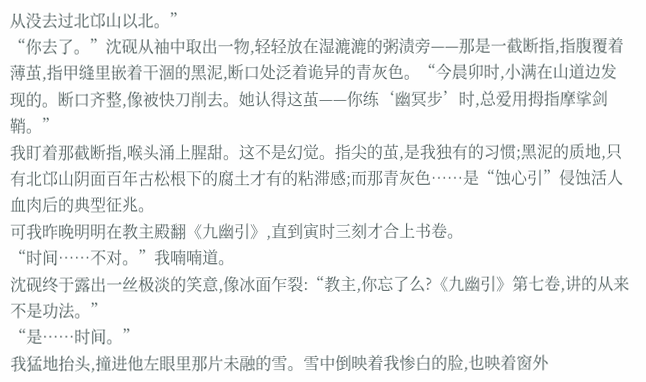从没去过北邙山以北。”
“你去了。”沈砚从袖中取出一物,轻轻放在湿漉漉的粥渍旁——那是一截断指,指腹覆着薄茧,指甲缝里嵌着干涸的黑泥,断口处泛着诡异的青灰色。“今晨卯时,小满在山道边发现的。断口齐整,像被快刀削去。她认得这茧——你练‘幽冥步’时,总爱用拇指摩挲剑鞘。”
我盯着那截断指,喉头涌上腥甜。这不是幻觉。指尖的茧,是我独有的习惯;黑泥的质地,只有北邙山阴面百年古松根下的腐土才有的粘滞感;而那青灰色……是“蚀心引”侵蚀活人血肉后的典型征兆。
可我昨晚明明在教主殿翻《九幽引》,直到寅时三刻才合上书卷。
“时间……不对。”我喃喃道。
沈砚终于露出一丝极淡的笑意,像冰面乍裂:“教主,你忘了么?《九幽引》第七卷,讲的从来不是功法。”
“是……时间。”
我猛地抬头,撞进他左眼里那片未融的雪。雪中倒映着我惨白的脸,也映着窗外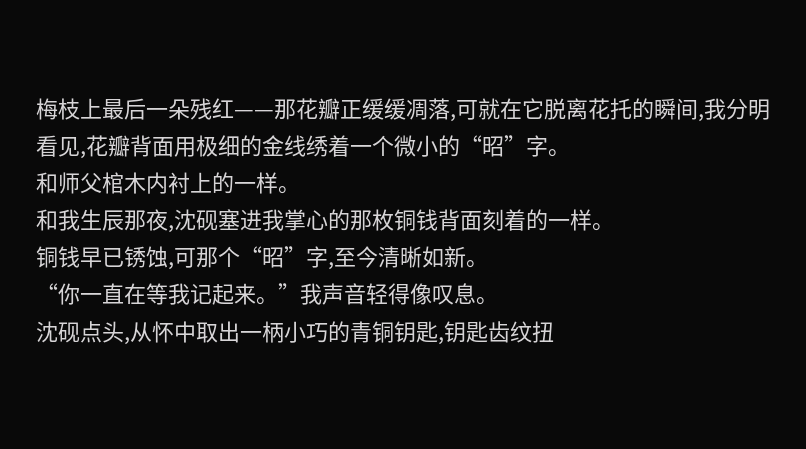梅枝上最后一朵残红——那花瓣正缓缓凋落,可就在它脱离花托的瞬间,我分明看见,花瓣背面用极细的金线绣着一个微小的“昭”字。
和师父棺木内衬上的一样。
和我生辰那夜,沈砚塞进我掌心的那枚铜钱背面刻着的一样。
铜钱早已锈蚀,可那个“昭”字,至今清晰如新。
“你一直在等我记起来。”我声音轻得像叹息。
沈砚点头,从怀中取出一柄小巧的青铜钥匙,钥匙齿纹扭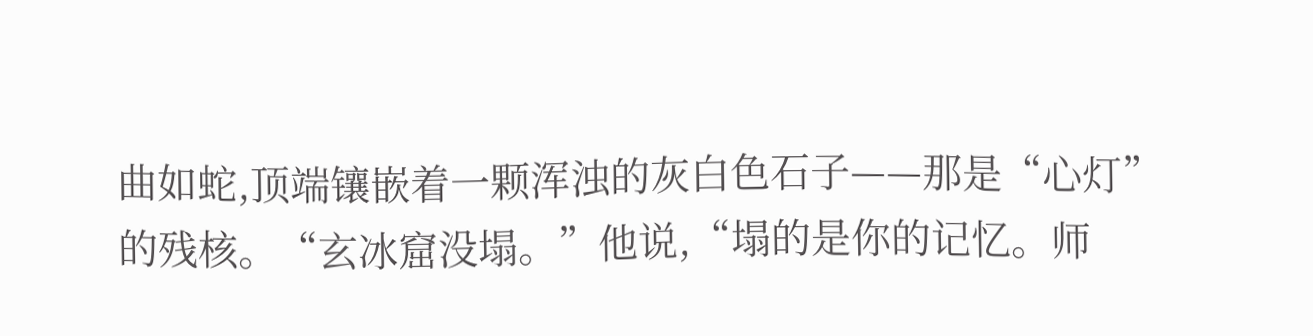曲如蛇,顶端镶嵌着一颗浑浊的灰白色石子——那是“心灯”的残核。“玄冰窟没塌。”他说,“塌的是你的记忆。师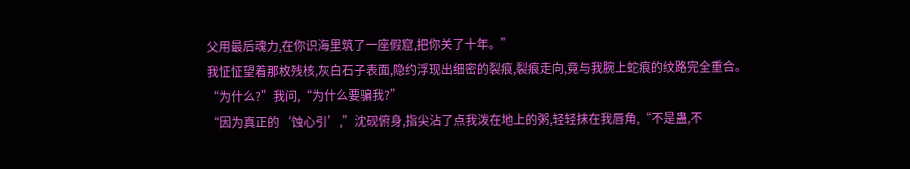父用最后魂力,在你识海里筑了一座假窟,把你关了十年。”
我怔怔望着那枚残核,灰白石子表面,隐约浮现出细密的裂痕,裂痕走向,竟与我腕上蛇痕的纹路完全重合。
“为什么?”我问,“为什么要骗我?”
“因为真正的‘蚀心引’,”沈砚俯身,指尖沾了点我泼在地上的粥,轻轻抹在我唇角,“不是蛊,不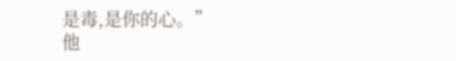是毒,是你的心。”
他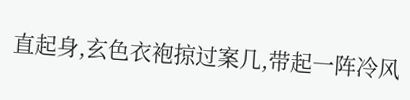直起身,玄色衣袍掠过案几,带起一阵冷风